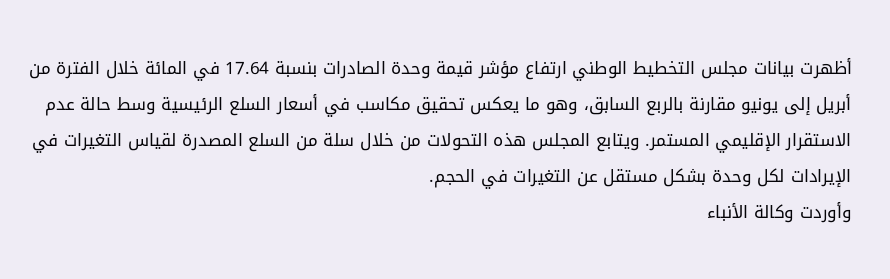أظهرت بيانات مجلس التخطيط الوطني ارتفاع مؤشر قيمة وحدة الصادرات بنسبة 17.64 في المائة خلال الفترة من أبريل إلى يونيو مقارنة بالربع السابق، وهو ما يعكس تحقيق مكاسب في أسعار السلع الرئيسية وسط حالة عدم الاستقرار الإقليمي المستمر. ويتابع المجلس هذه التحولات من خلال سلة من السلع المصدرة لقياس التغيرات في الإيرادات لكل وحدة بشكل مستقل عن التغيرات في الحجم.
وأوردت وكالة الأنباء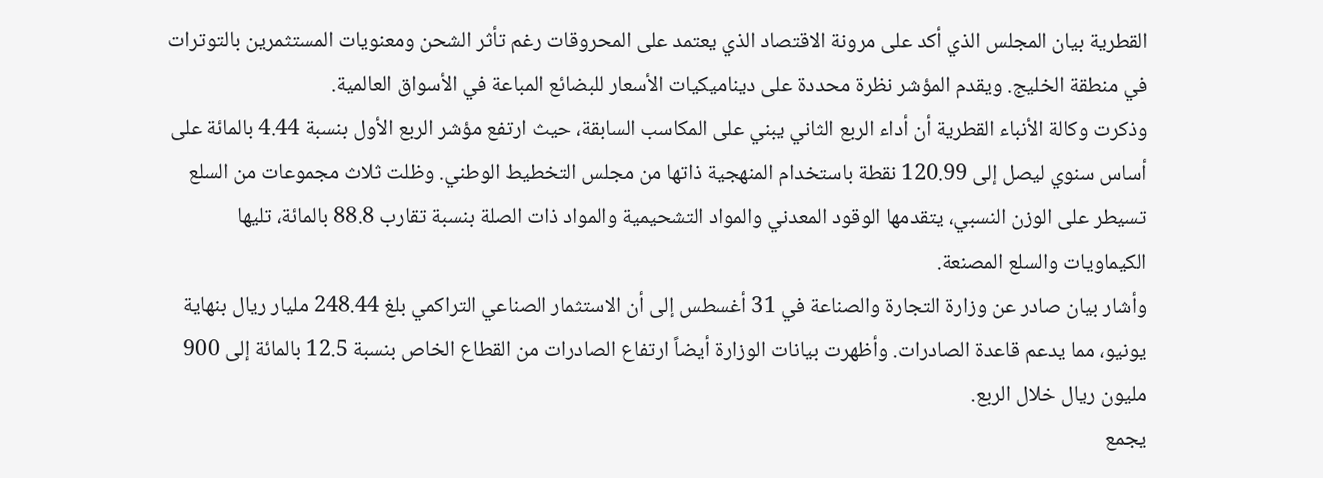القطرية بيان المجلس الذي أكد على مرونة الاقتصاد الذي يعتمد على المحروقات رغم تأثر الشحن ومعنويات المستثمرين بالتوترات في منطقة الخليج. ويقدم المؤشر نظرة محددة على ديناميكيات الأسعار للبضائع المباعة في الأسواق العالمية.
وذكرت وكالة الأنباء القطرية أن أداء الربع الثاني يبني على المكاسب السابقة، حيث ارتفع مؤشر الربع الأول بنسبة 4.44 بالمائة على أساس سنوي ليصل إلى 120.99 نقطة باستخدام المنهجية ذاتها من مجلس التخطيط الوطني. وظلت ثلاث مجموعات من السلع تسيطر على الوزن النسبي، يتقدمها الوقود المعدني والمواد التشحيمية والمواد ذات الصلة بنسبة تقارب 88.8 بالمائة، تليها الكيماويات والسلع المصنعة.
وأشار بيان صادر عن وزارة التجارة والصناعة في 31 أغسطس إلى أن الاستثمار الصناعي التراكمي بلغ 248.44 مليار ريال بنهاية يونيو، مما يدعم قاعدة الصادرات. وأظهرت بيانات الوزارة أيضاً ارتفاع الصادرات من القطاع الخاص بنسبة 12.5 بالمائة إلى 900 مليون ريال خلال الربع.
يجمع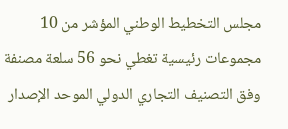مجلس التخطيط الوطني المؤشر من 10 مجموعات رئيسية تغطي نحو 56 سلعة مصنفة وفق التصنيف التجاري الدولي الموحد الإصدار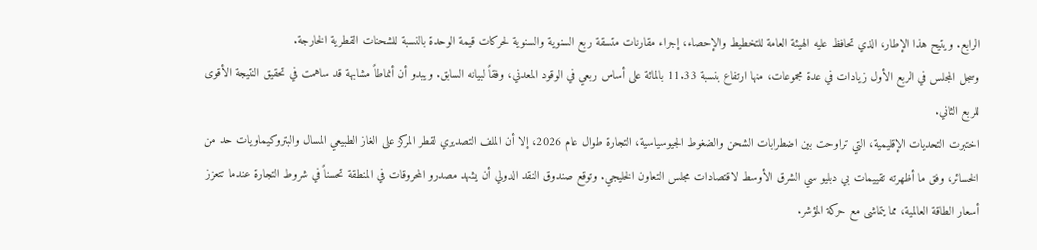الرابع. ويتيح هذا الإطار، الذي تحافظ عليه الهيئة العامة للتخطيط والإحصاء، إجراء مقارنات متسقة ربع السنوية والسنوية لحركات قيمة الوحدة بالنسبة للشحنات القطرية الخارجة.
وسجل المجلس في الربع الأول زيادات في عدة مجموعات، منها ارتفاع بنسبة 11.33 بالمائة على أساس ربعي في الوقود المعدني، وفقاً لبيانه السابق. ويبدو أن أنماطاً مشابهة قد ساهمت في تحقيق النتيجة الأقوى للربع الثاني.
اختبرت التحديات الإقليمية، التي تراوحت بين اضطرابات الشحن والضغوط الجيوسياسية، التجارة طوال عام 2026، إلا أن الملف التصديري لقطر المركز على الغاز الطبيعي المسال والبتروكيماويات حد من الخسائر، وفق ما أظهرته تقييمات بي دبليو سي الشرق الأوسط لاقتصادات مجلس التعاون الخليجي. وتوقع صندوق النقد الدولي أن يشهد مصدرو المحروقات في المنطقة تحسناً في شروط التجارة عندما تتعزز أسعار الطاقة العالمية، مما يتماشى مع حركة المؤشر.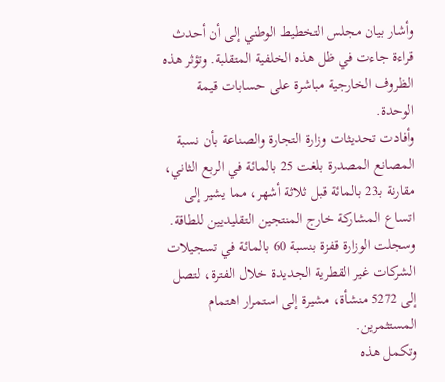وأشار بيان مجلس التخطيط الوطني إلى أن أحدث قراءة جاءت في ظل هذه الخلفية المتقلبة. وتؤثر هذه الظروف الخارجية مباشرة على حسابات قيمة الوحدة.
وأفادت تحديثات وزارة التجارة والصناعة بأن نسبة المصانع المصدرة بلغت 25 بالمائة في الربع الثاني، مقارنة بـ23 بالمائة قبل ثلاثة أشهر، مما يشير إلى اتساع المشاركة خارج المنتجين التقليديين للطاقة. وسجلت الوزارة قفزة بنسبة 60 بالمائة في تسجيلات الشركات غير القطرية الجديدة خلال الفترة، لتصل إلى 5272 منشأة، مشيرة إلى استمرار اهتمام المستثمرين.
وتكمل هذه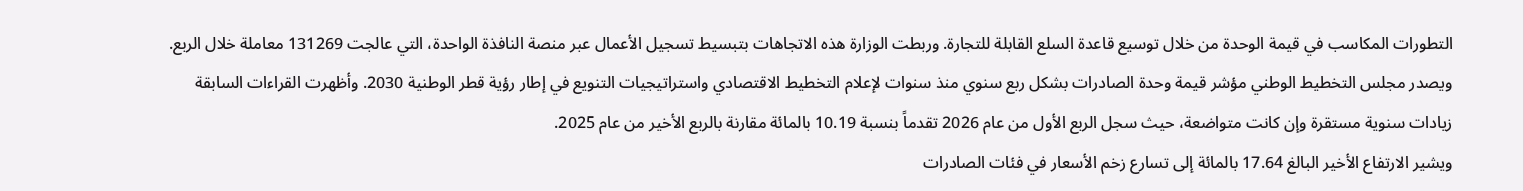التطورات المكاسب في قيمة الوحدة من خلال توسيع قاعدة السلع القابلة للتجارة. وربطت الوزارة هذه الاتجاهات بتبسيط تسجيل الأعمال عبر منصة النافذة الواحدة، التي عالجت 131269 معاملة خلال الربع.
ويصدر مجلس التخطيط الوطني مؤشر قيمة وحدة الصادرات بشكل ربع سنوي منذ سنوات لإعلام التخطيط الاقتصادي واستراتيجيات التنويع في إطار رؤية قطر الوطنية 2030. وأظهرت القراءات السابقة زيادات سنوية مستقرة وإن كانت متواضعة، حيث سجل الربع الأول من عام 2026 تقدماً بنسبة 10.19 بالمائة مقارنة بالربع الأخير من عام 2025.
ويشير الارتفاع الأخير البالغ 17.64 بالمائة إلى تسارع زخم الأسعار في فئات الصادرات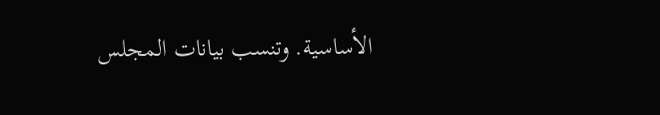الأساسية. وتنسب بيانات المجلس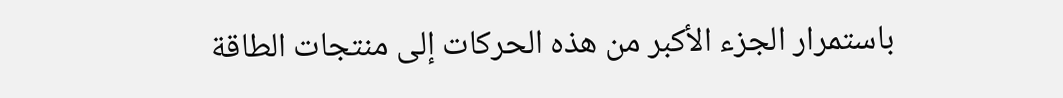باستمرار الجزء الأكبر من هذه الحركات إلى منتجات الطاقة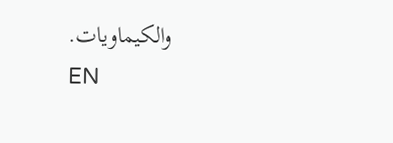والكيماويات.
EN